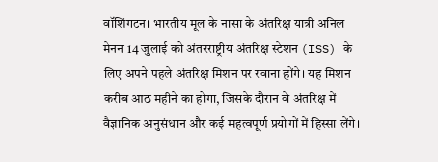वॉशिंगटन। भारतीय मूल के नासा के अंतरिक्ष यात्री अनिल मेनन 14 जुलाई को अंतरराष्ट्रीय अंतरिक्ष स्टेशन (ISS) के लिए अपने पहले अंतरिक्ष मिशन पर रवाना होंगे। यह मिशन करीब आठ महीने का होगा, जिसके दौरान वे अंतरिक्ष में वैज्ञानिक अनुसंधान और कई महत्वपूर्ण प्रयोगों में हिस्सा लेंगे।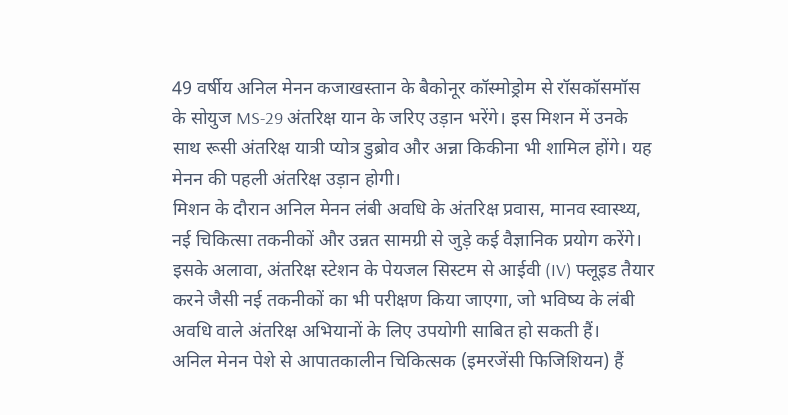49 वर्षीय अनिल मेनन कजाखस्तान के बैकोनूर कॉस्मोड्रोम से रॉसकॉसमॉस के सोयुज MS-29 अंतरिक्ष यान के जरिए उड़ान भरेंगे। इस मिशन में उनके साथ रूसी अंतरिक्ष यात्री प्योत्र डुब्रोव और अन्ना किकीना भी शामिल होंगे। यह मेनन की पहली अंतरिक्ष उड़ान होगी।
मिशन के दौरान अनिल मेनन लंबी अवधि के अंतरिक्ष प्रवास, मानव स्वास्थ्य, नई चिकित्सा तकनीकों और उन्नत सामग्री से जुड़े कई वैज्ञानिक प्रयोग करेंगे। इसके अलावा, अंतरिक्ष स्टेशन के पेयजल सिस्टम से आईवी (IV) फ्लूइड तैयार करने जैसी नई तकनीकों का भी परीक्षण किया जाएगा, जो भविष्य के लंबी अवधि वाले अंतरिक्ष अभियानों के लिए उपयोगी साबित हो सकती हैं।
अनिल मेनन पेशे से आपातकालीन चिकित्सक (इमरजेंसी फिजिशियन) हैं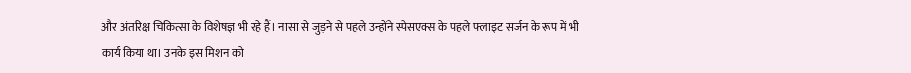और अंतरिक्ष चिकित्सा के विशेषज्ञ भी रहे हैं। नासा से जुड़ने से पहले उन्होंने स्पेसएक्स के पहले फ्लाइट सर्जन के रूप में भी कार्य किया था। उनके इस मिशन को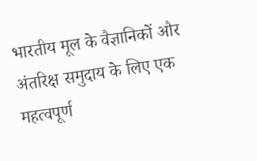भारतीय मूल के वैज्ञानिकों और अंतरिक्ष समुदाय के लिए एक महत्वपूर्ण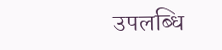उपलब्धि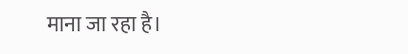माना जा रहा है।